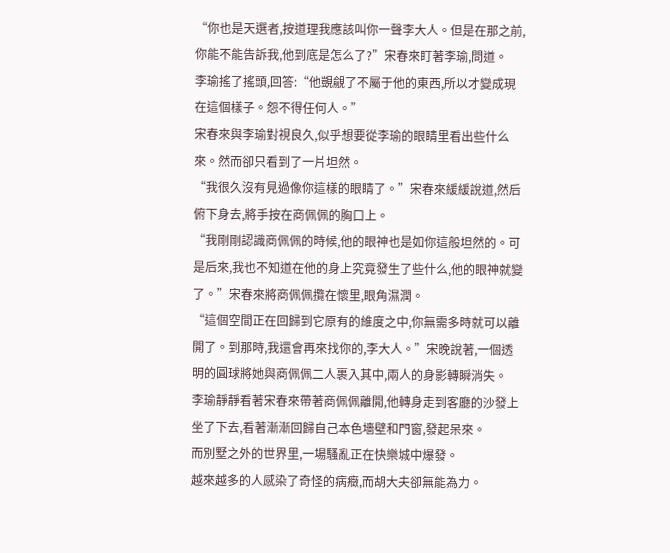“你也是天選者,按道理我應該叫你一聲李大人。但是在那之前,你能不能告訴我,他到底是怎么了?”宋春來盯著李瑜,問道。
李瑜搖了搖頭,回答:“他覬覦了不屬于他的東西,所以才變成現在這個樣子。怨不得任何人。”
宋春來與李瑜對視良久,似乎想要從李瑜的眼睛里看出些什么來。然而卻只看到了一片坦然。
“我很久沒有見過像你這樣的眼睛了。”宋春來緩緩說道,然后俯下身去,將手按在商佩佩的胸口上。
“我剛剛認識商佩佩的時候,他的眼神也是如你這般坦然的。可是后來,我也不知道在他的身上究竟發生了些什么,他的眼神就變了。”宋春來將商佩佩攬在懷里,眼角濕潤。
“這個空間正在回歸到它原有的維度之中,你無需多時就可以離開了。到那時,我還會再來找你的,李大人。”宋晚說著,一個透明的圓球將她與商佩佩二人裹入其中,兩人的身影轉瞬消失。
李瑜靜靜看著宋春來帶著商佩佩離開,他轉身走到客廳的沙發上坐了下去,看著漸漸回歸自己本色墻壁和門窗,發起呆來。
而別墅之外的世界里,一場騷亂正在快樂城中爆發。
越來越多的人感染了奇怪的病癥,而胡大夫卻無能為力。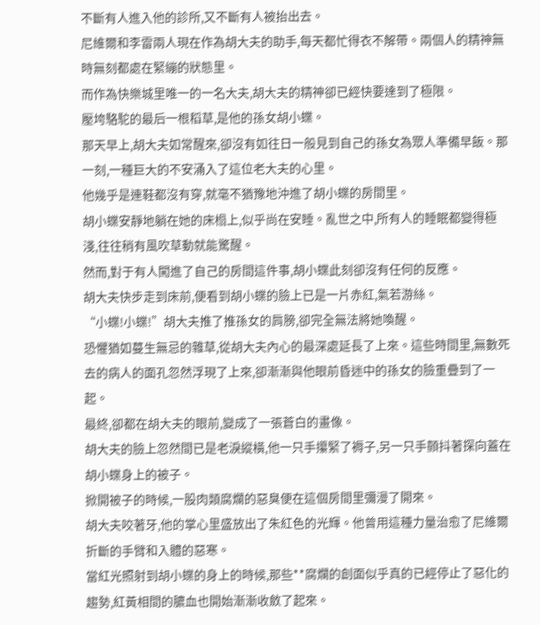不斷有人進入他的診所,又不斷有人被抬出去。
尼維爾和李雷兩人現在作為胡大夫的助手,每天都忙得衣不解帶。兩個人的精神無時無刻都處在緊繃的狀態里。
而作為快樂城里唯一的一名大夫,胡大夫的精神卻已經快要達到了極限。
壓垮駱駝的最后一根稻草,是他的孫女胡小蝶。
那天早上,胡大夫如常醒來,卻沒有如往日一般見到自己的孫女為眾人準備早飯。那一刻,一種巨大的不安涌入了這位老大夫的心里。
他幾乎是連鞋都沒有穿,就毫不猶豫地沖進了胡小蝶的房間里。
胡小蝶安靜地躺在她的床榻上,似乎尚在安睡。亂世之中,所有人的睡眠都變得極淺,往往稍有風吹草動就能驚醒。
然而,對于有人闖進了自己的房間這件事,胡小蝶此刻卻沒有任何的反應。
胡大夫快步走到床前,便看到胡小蝶的臉上已是一片赤紅,氣若游絲。
“小蝶!小蝶!”胡大夫推了推孫女的肩膀,卻完全無法將她喚醒。
恐懼猶如蔓生無忌的雜草,從胡大夫內心的最深處延長了上來。這些時間里,無數死去的病人的面孔忽然浮現了上來,卻漸漸與他眼前昏迷中的孫女的臉重疊到了一起。
最終,卻都在胡大夫的眼前,變成了一張蒼白的畫像。
胡大夫的臉上忽然間已是老淚縱橫,他一只手攥緊了褥子,另一只手顫抖著探向蓋在胡小蝶身上的被子。
掀開被子的時候,一股肉類腐爛的惡臭便在這個房間里彌漫了開來。
胡大夫咬著牙,他的掌心里盛放出了朱紅色的光輝。他曾用這種力量治愈了尼維爾折斷的手臂和入體的惡寒。
當紅光照射到胡小蝶的身上的時候,那些**腐爛的創面似乎真的已經停止了惡化的趨勢,紅黃相間的膿血也開始漸漸收斂了起來。